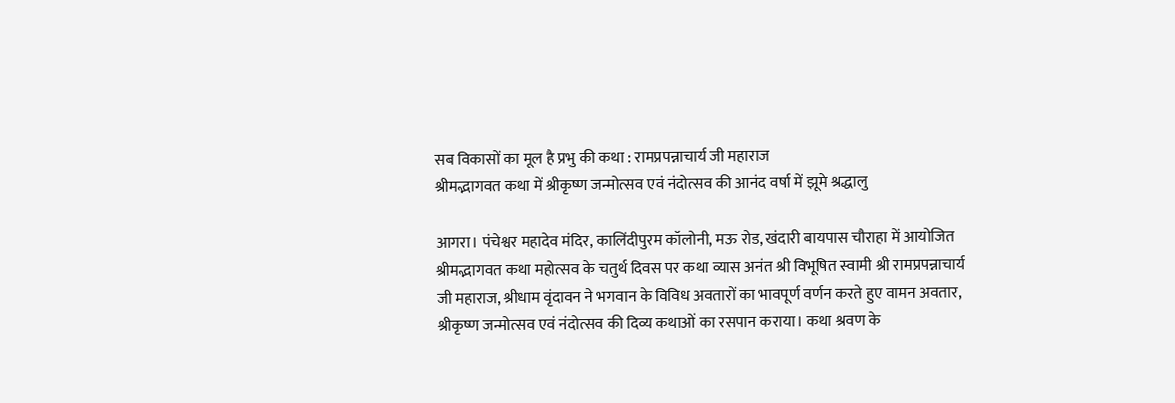सब विकासों का मूल है प्रभु की कथा : रामप्रपन्नाचार्य जी महाराज
श्रीमद्भागवत कथा में श्रीकृष्ण जन्मोत्सव एवं नंदोत्सव की आनंद वर्षा में झूमे श्रद्धालु

आगरा। पंचेश्वर महादेव मंदिर, कालिंदीपुरम कॉलोनी, मऊ रोड, खंदारी बायपास चौराहा में आयोजित श्रीमद्भागवत कथा महोत्सव के चतुर्थ दिवस पर कथा व्यास अनंत श्री विभूषित स्वामी श्री रामप्रपन्नाचार्य जी महाराज, श्रीधाम वृंदावन ने भगवान के विविध अवतारों का भावपूर्ण वर्णन करते हुए वामन अवतार, श्रीकृष्ण जन्मोत्सव एवं नंदोत्सव की दिव्य कथाओं का रसपान कराया। कथा श्रवण के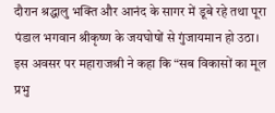दौरान श्रद्धालु भक्ति और आनंद के सागर में डूबे रहे तथा पूरा पंडाल भगवान श्रीकृष्ण के जयघोषों से गुंजायमान हो उठा।
इस अवसर पर महाराजश्री ने कहा कि “सब विकासों का मूल प्रभु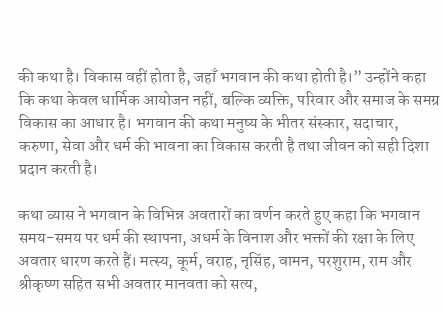की कथा है। विकास वहीं होता है, जहाँ भगवान की कथा होती है।” उन्होंने कहा कि कथा केवल धार्मिक आयोजन नहीं, बल्कि व्यक्ति, परिवार और समाज के समग्र विकास का आधार है। भगवान की कथा मनुष्य के भीतर संस्कार, सदाचार, करुणा, सेवा और धर्म की भावना का विकास करती है तथा जीवन को सही दिशा प्रदान करती है।

कथा व्यास ने भगवान के विभिन्न अवतारों का वर्णन करते हुए कहा कि भगवान समय-समय पर धर्म की स्थापना, अधर्म के विनाश और भक्तों की रक्षा के लिए अवतार धारण करते हैं। मत्स्य, कूर्म, वराह, नृसिंह, वामन, परशुराम, राम और श्रीकृष्ण सहित सभी अवतार मानवता को सत्य,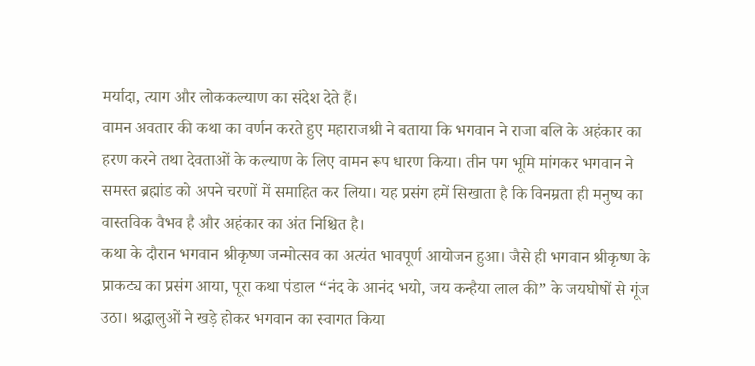मर्यादा, त्याग और लोककल्याण का संदेश देते हैं।
वामन अवतार की कथा का वर्णन करते हुए महाराजश्री ने बताया कि भगवान ने राजा बलि के अहंकार का हरण करने तथा देवताओं के कल्याण के लिए वामन रूप धारण किया। तीन पग भूमि मांगकर भगवान ने समस्त ब्रह्मांड को अपने चरणों में समाहित कर लिया। यह प्रसंग हमें सिखाता है कि विनम्रता ही मनुष्य का वास्तविक वैभव है और अहंकार का अंत निश्चित है।
कथा के दौरान भगवान श्रीकृष्ण जन्मोत्सव का अत्यंत भावपूर्ण आयोजन हुआ। जैसे ही भगवान श्रीकृष्ण के प्राकट्य का प्रसंग आया, पूरा कथा पंडाल “नंद के आनंद भयो, जय कन्हैया लाल की” के जयघोषों से गूंज उठा। श्रद्धालुओं ने खड़े होकर भगवान का स्वागत किया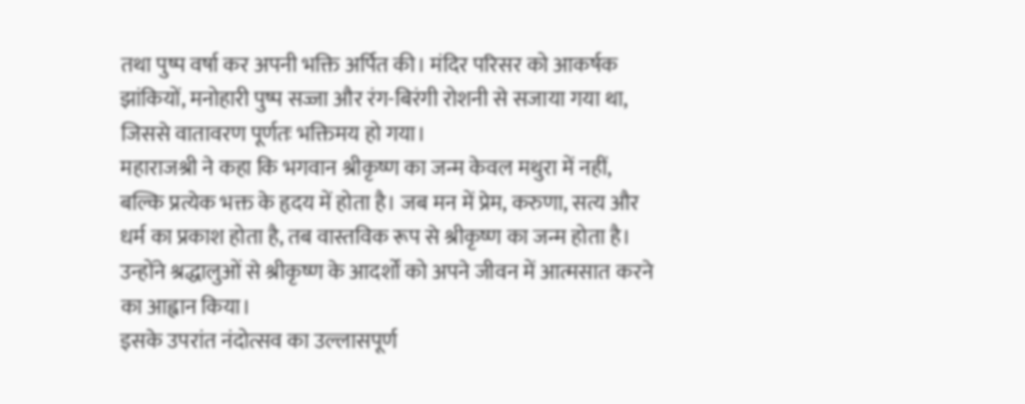तथा पुष्प वर्षा कर अपनी भक्ति अर्पित की। मंदिर परिसर को आकर्षक झांकियों, मनोहारी पुष्प सज्जा और रंग-बिरंगी रोशनी से सजाया गया था, जिससे वातावरण पूर्णतः भक्तिमय हो गया।
महाराजश्री ने कहा कि भगवान श्रीकृष्ण का जन्म केवल मथुरा में नहीं, बल्कि प्रत्येक भक्त के हृदय में होता है। जब मन में प्रेम, करुणा, सत्य और धर्म का प्रकाश होता है, तब वास्तविक रूप से श्रीकृष्ण का जन्म होता है। उन्होंने श्रद्धालुओं से श्रीकृष्ण के आदर्शों को अपने जीवन में आत्मसात करने का आह्वान किया।
इसके उपरांत नंदोत्सव का उल्लासपूर्ण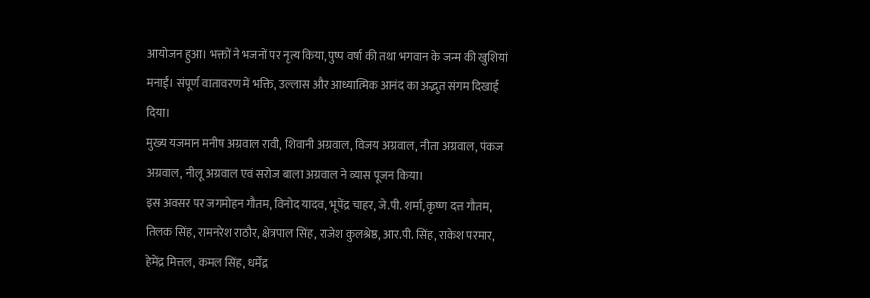आयोजन हुआ। भक्तों ने भजनों पर नृत्य किया, पुष्प वर्षा की तथा भगवान के जन्म की खुशियां मनाईं। संपूर्ण वातावरण में भक्ति, उल्लास और आध्यात्मिक आनंद का अद्भुत संगम दिखाई दिया।
मुख्य यजमान मनीष अग्रवाल रावी, शिवानी अग्रवाल, विजय अग्रवाल, नीता अग्रवाल, पंकज अग्रवाल, नीलू अग्रवाल एवं सरोज बाला अग्रवाल ने व्यास पूजन किया।
इस अवसर पर जगमोहन गौतम, विनोद यादव, भूपेंद्र चाहर, जे.पी. शर्मा, कृष्ण दत्त गौतम, तिलक सिंह, रामनरेश राठौर, क्षेत्रपाल सिंह, राजेश कुलश्रेष्ठ, आर.पी. सिंह, राकेश परमार, हेमेंद्र मित्तल, कमल सिंह, धर्मेंद्र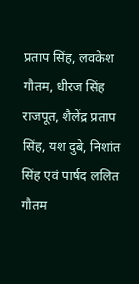प्रताप सिंह, लवकेश गौतम, धीरज सिंह राजपूत, शैलेंद्र प्रताप सिंह, यश दुबे, निशांत सिंह एवं पार्षद ललित गौतम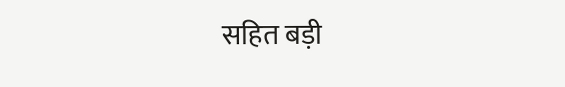सहित बड़ी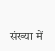संख्या में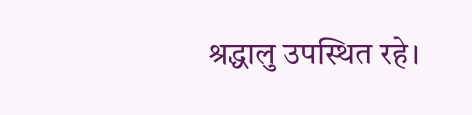श्रद्धालु उपस्थित रहे।